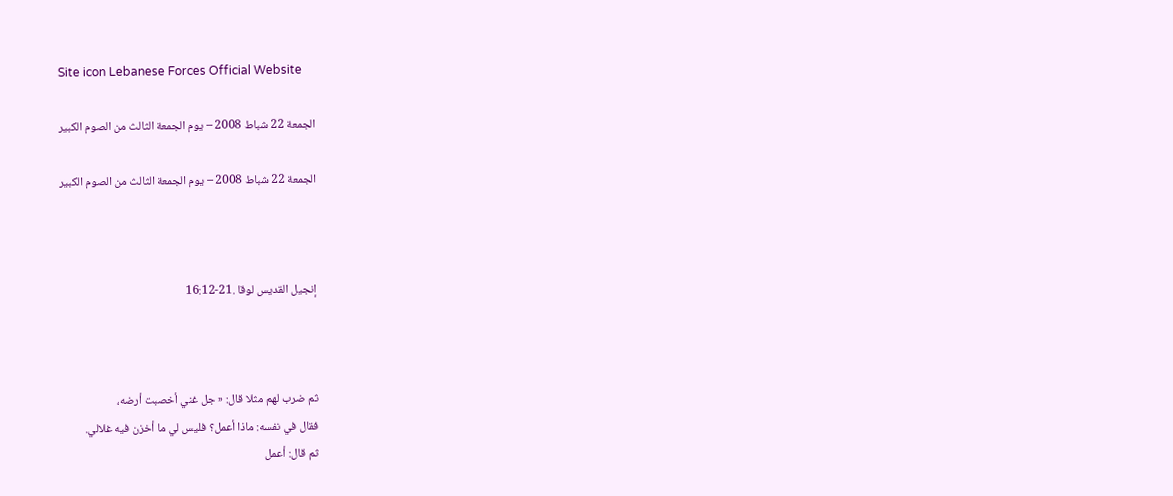Site icon Lebanese Forces Official Website

الجمعة 22 شباط 2008 – يوم الجمعة الثالث من الصوم الكبير

الجمعة 22 شباط 2008 – يوم الجمعة الثالث من الصوم الكبير



إنجيل القديس لوقا .21-16:12



ثم ضرب لهم مثلا قال: « جل غني أخصبت أرضه،
فقال في نفسه: ماذا أعمل؟ فليس لي ما أخزن فيه غلالي.
ثم قال: أعمل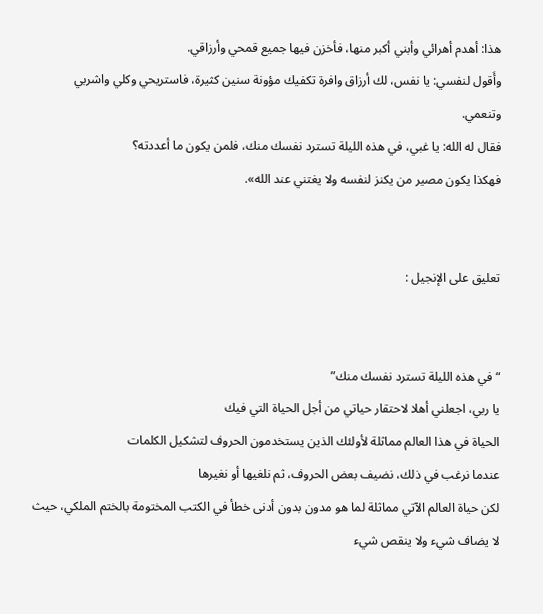هذا: أهدم أهرائي وأبني أكبر منها، فأخزن فيها جميع قمحي وأرزاقي.
وأَقول لنفسي: يا نفس، لك أرزاق وافرة تكفيك مؤونة سنين كثيرة، فاستريحي وكلي واشربي وتنعمي.
فقال له الله: يا غبي، في هذه الليلة تسترد نفسك منك، فلمن يكون ما أعددته؟
فهكذا يكون مصير من يكنز لنفسه ولا يغتني عند الله».


تعليق على الإنجيل :


“في هذه الليلة تسترد نفسك منك”
يا ربي، اجعلني أهلا لاحتقار حياتي من أجل الحياة التي فيك
الحياة في هذا العالم مماثلة لأولئك الذين يستخدمون الحروف لتشكيل الكلمات
عندما نرغب في ذلك، نضيف بعض الحروف، ثم نلغيها أو نغيرها
لكن حياة العالم الآتي مماثلة لما هو مدون بدون أدنى خطأ في الكتب المختومة بالختم الملكي، حيث لا يضاف شيء ولا ينقص شيء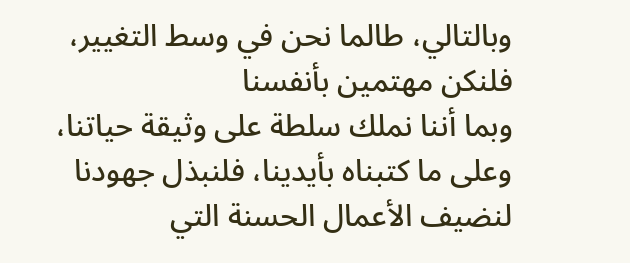وبالتالي، طالما نحن في وسط التغيير، فلنكن مهتمين بأنفسنا
وبما أننا نملك سلطة على وثيقة حياتنا، وعلى ما كتبناه بأيدينا، فلنبذل جهودنا لنضيف الأعمال الحسنة التي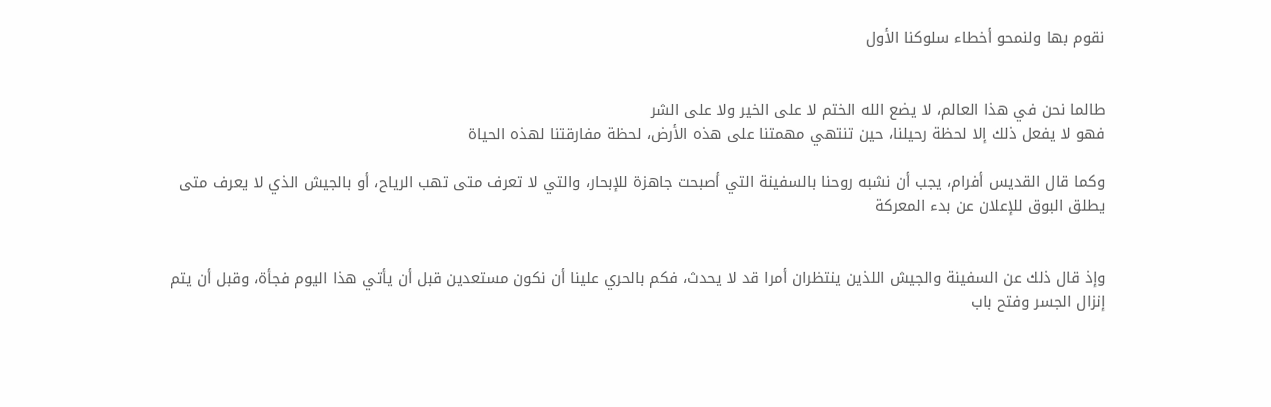نقوم بها ولنمحو أخطاء سلوكنا الأول


طالما نحن في هذا العالم، لا يضع الله الختم لا على الخير ولا على الشر
فهو لا يفعل ذلك إلا لحظة رحيلنا، حين تنتهي مهمتنا على هذه الأرض، لحظة مفارقتنا لهذه الحياة

وكما قال القديس أفرام، يجب أن نشبه روحنا بالسفينة التي أصبحت جاهزة للإبحار، والتي لا تعرف متى تهب الرياح، أو بالجيش الذي لا يعرف متى يطلق البوق للإعلان عن بدء المعركة


وإذ قال ذلك عن السفينة والجيش اللذين ينتظران أمرا قد لا يحدث، فكم بالحري علينا أن نكون مستعدين قبل أن يأتي هذا اليوم فجأة، وقبل أن يتم إنزال الجسر وفتح باب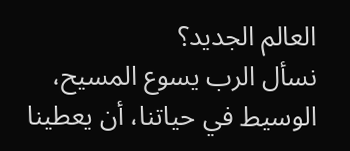العالم الجديد؟
نسأل الرب يسوع المسيح، الوسيط في حياتنا، أن يعطينا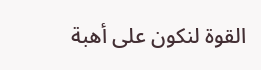القوة لنكون على أهبة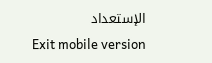الإستعداد
Exit mobile version